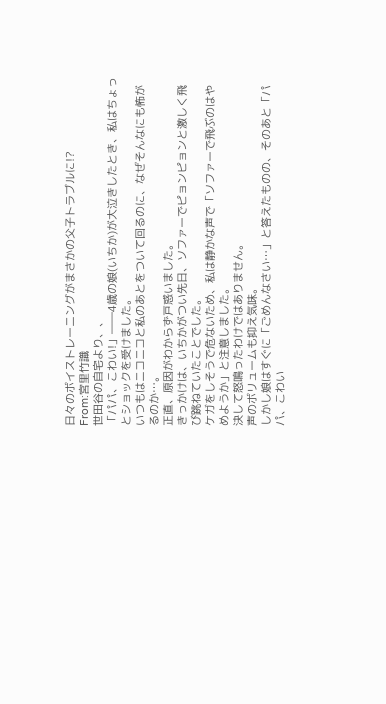日々のボイストレーニングがまさかの父子トラブルに!?
From:宮里竹識
世田谷の自宅より、、
「パパ、こわい!」――4歳の娘(いちか)が大泣きしたとき、私はちょっとショックを受けました。
いつもはニコニコと私のあとをついて回るのに、なぜそんなにも怖がるのか…。
正直、原因がわからず戸惑いました。
きっかけは、いちかがつい先日、ソファーでピョンピョンと激しく飛び跳ねていたことでした。
ケガをしそうで危ないため、私は静かな声で「ソファーで飛ぶのはやめようか」と注意しました。
決して怒鳴ったわけではありません。
声のボリュームも抑え気味。
しかし娘はすぐに「ごめんなさい…」と答えたものの、そのあと「パパ、こわい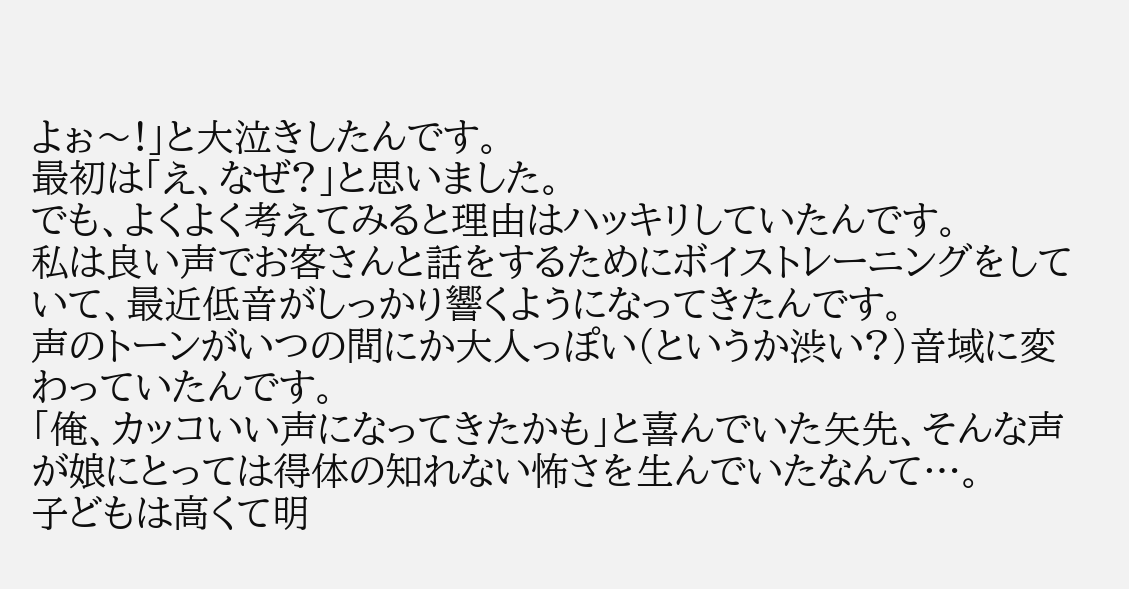よぉ〜!」と大泣きしたんです。
最初は「え、なぜ?」と思いました。
でも、よくよく考えてみると理由はハッキリしていたんです。
私は良い声でお客さんと話をするためにボイストレーニングをしていて、最近低音がしっかり響くようになってきたんです。
声のトーンがいつの間にか大人っぽい(というか渋い?)音域に変わっていたんです。
「俺、カッコいい声になってきたかも」と喜んでいた矢先、そんな声が娘にとっては得体の知れない怖さを生んでいたなんて…。
子どもは高くて明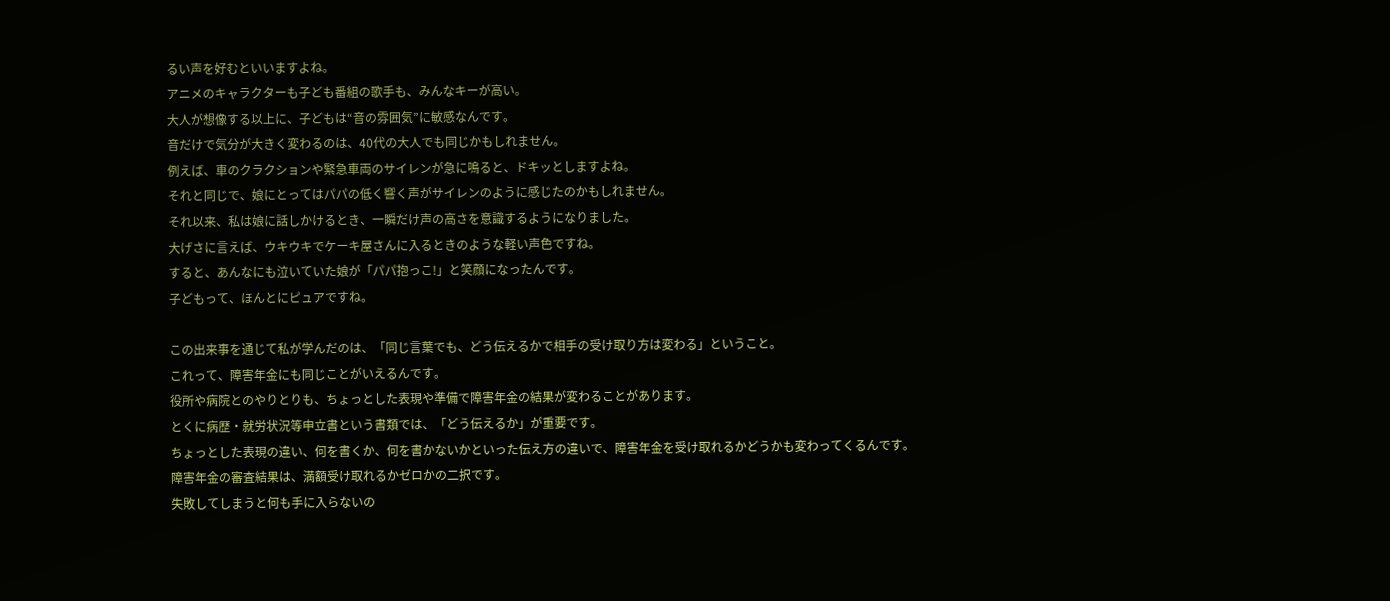るい声を好むといいますよね。
アニメのキャラクターも子ども番組の歌手も、みんなキーが高い。
大人が想像する以上に、子どもは“音の雰囲気”に敏感なんです。
音だけで気分が大きく変わるのは、40代の大人でも同じかもしれません。
例えば、車のクラクションや緊急車両のサイレンが急に鳴ると、ドキッとしますよね。
それと同じで、娘にとってはパパの低く響く声がサイレンのように感じたのかもしれません。
それ以来、私は娘に話しかけるとき、一瞬だけ声の高さを意識するようになりました。
大げさに言えば、ウキウキでケーキ屋さんに入るときのような軽い声色ですね。
すると、あんなにも泣いていた娘が「パパ抱っこ!」と笑顔になったんです。
子どもって、ほんとにピュアですね。

この出来事を通じて私が学んだのは、「同じ言葉でも、どう伝えるかで相手の受け取り方は変わる」ということ。
これって、障害年金にも同じことがいえるんです。
役所や病院とのやりとりも、ちょっとした表現や準備で障害年金の結果が変わることがあります。
とくに病歴・就労状況等申立書という書類では、「どう伝えるか」が重要です。
ちょっとした表現の違い、何を書くか、何を書かないかといった伝え方の違いで、障害年金を受け取れるかどうかも変わってくるんです。
障害年金の審査結果は、満額受け取れるかゼロかの二択です。
失敗してしまうと何も手に入らないの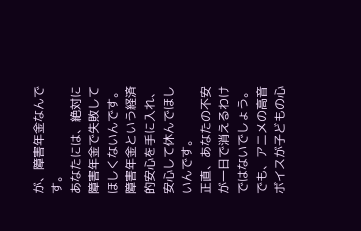が、障害年金なんです。
あなたには、絶対に障害年金で失敗してほしくないんです。
障害年金という経済的安心を手に入れ、安心して休んでほしいんです。
正直、あなたの不安が一日で消えるわけではないでしょう。
でも、アニメの高音ボイスが子どもの心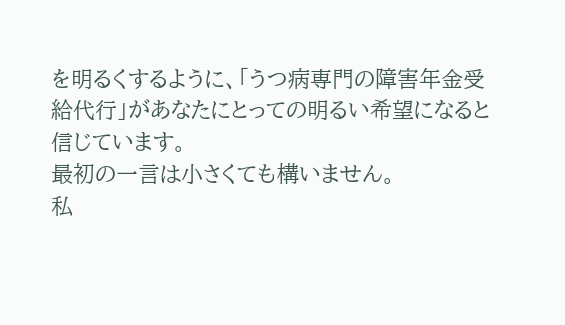を明るくするように、「うつ病専門の障害年金受給代行」があなたにとっての明るい希望になると信じています。
最初の一言は小さくても構いません。
私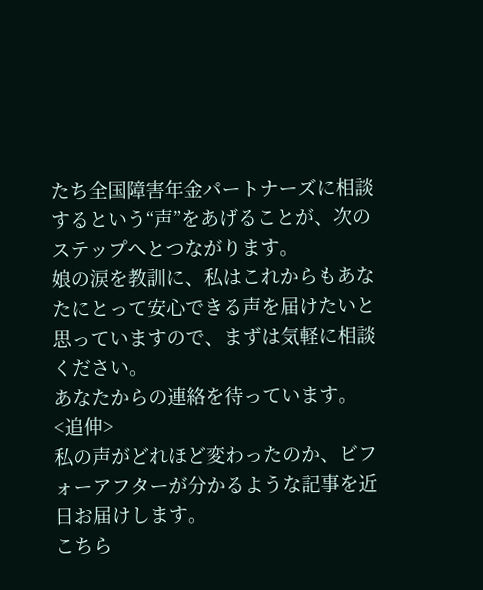たち全国障害年金パートナーズに相談するという“声”をあげることが、次のステップへとつながります。
娘の涙を教訓に、私はこれからもあなたにとって安心できる声を届けたいと思っていますので、まずは気軽に相談ください。
あなたからの連絡を待っています。
<追伸>
私の声がどれほど変わったのか、ビフォーアフターが分かるような記事を近日お届けします。
こちら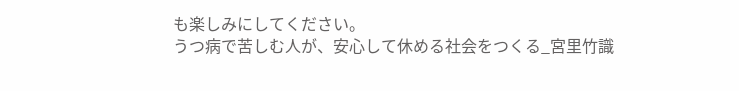も楽しみにしてください。
うつ病で苦しむ人が、安心して休める社会をつくる_宮里竹識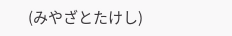(みやざとたけし)